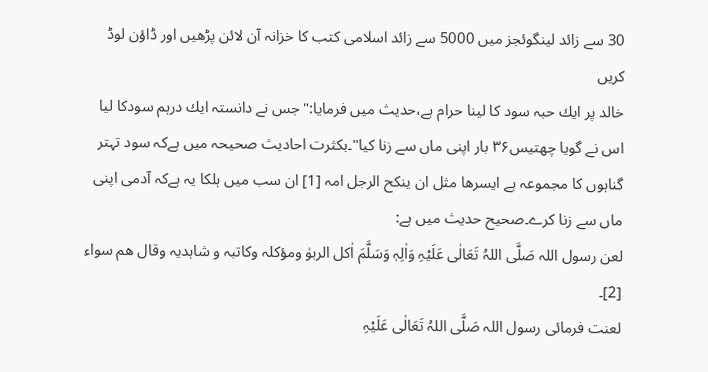30 سے زائد لینگوئجز میں 5000 سے زائد اسلامی کتب کا خزانہ آن لائن پڑھیں اور ڈاؤن لوڈ کریں
خالد پر ایك حبہ سود کا لینا حرام ہے،حدیث میں فرمایا:"جس نے دانستہ ایك درہم سودکا لیا اس نے گویا چھتیس۳۶ بار اپنی ماں سے زنا کیا"۔بکثرت احادیث صحیحہ میں ہےکہ سود تہتر گناہوں کا مجموعہ ہے ایسرھا مثل ان ینکح الرجل امہ [1] ان سب میں ہلکا یہ ہےکہ آدمی اپنی ماں سے زنا کرے۔صحیح حدیث میں ہے:
لعن رسول اللہ صَلَّی اللہُ تَعَالٰی عَلَیْہِ وَاٰلِہٖ وَسَلَّمَ اٰکل الربوٰ ومؤکلہ وکاتبہ و شاہدیہ وقال ھم سواء [2]۔
لعنت فرمائی رسول اللہ صَلَّی اللہُ تَعَالٰی عَلَیْہِ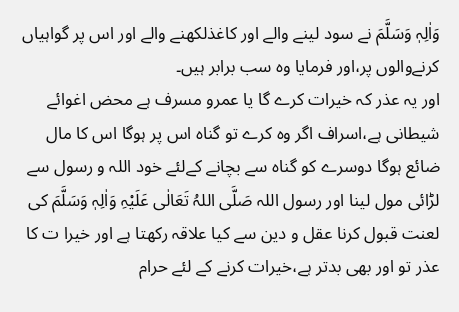وَاٰلِہٖ وَسَلَّمَ نے سود لینے والے اور کاغذلکھنے والے اور اس پر گواہیاں کرنےوالوں پر،اور فرمایا وہ سب برابر ہیں۔
اور یہ عذر کہ خیرات کرے گا یا عمرو مسرف ہے محض اغوائے شیطانی ہے،اسراف اگر وہ کرے تو گناہ اس پر ہوگا اس کا مال ضائع ہوگا دوسرے کو گناہ سے بچانے کےلئے خود اللہ و رسول سے لڑائی مول لینا اور رسول اللہ صَلَّی اللہُ تَعَالٰی عَلَیْہِ وَاٰلِہٖ وَسَلَّمَ کی لعنت قبول کرنا عقل و دین سے کیا علاقہ رکھتا ہے اور خیرا ت کا عذر تو اور بھی بدتر ہے،خیرات کرنے کے لئے حرام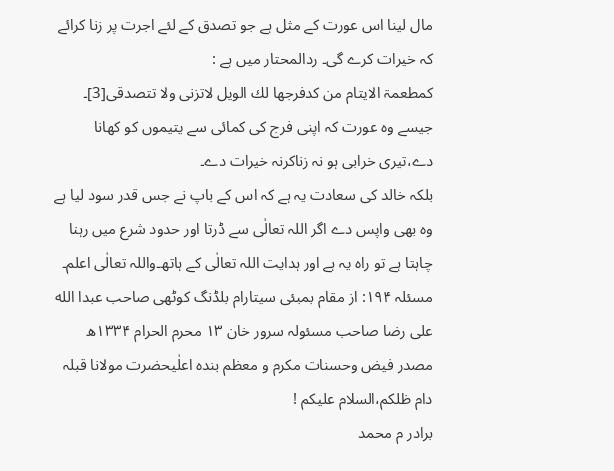مال لینا اس عورت کے مثل ہے جو تصدق کے لئے اجرت پر زنا کرائے کہ خیرات کرے گی۔ ردالمحتار میں ہے :
کمطعمۃ الایتام من کدفرجھا لك الویل لاتزنی ولا تتصدقی[3]۔
جیسے وہ عورت کہ اپنی فرج کی کمائی سے یتیموں کو کھانا دے،تیری خرابی ہو نہ زناکرنہ خیرات دے۔
بلکہ خالد کی سعادت یہ ہے کہ اس کے باپ نے جس قدر سود لیا ہے وہ بھی واپس دے اگر اللہ تعالٰی سے ڈرتا اور حدود شرع میں رہنا چاہتا ہے تو راہ یہ ہے اور ہدایت اللہ تعالٰی کے ہاتھ۔واللہ تعالٰی اعلم۔
مسئلہ ۱۹۴: از مقام بمبئی سیتارام بلڈنگ کوٹھی صاحب عبدا الله علی رضا صاحب مسئولہ سرور خان ۱۳ محرم الحرام ۱۳۳۴ھ
مصدر فیض وحسنات مکرم و معظم بندہ اعلٰیحضرت مولانا قبلہ دام ظلکم،السلام علیکم !
برادر م محمد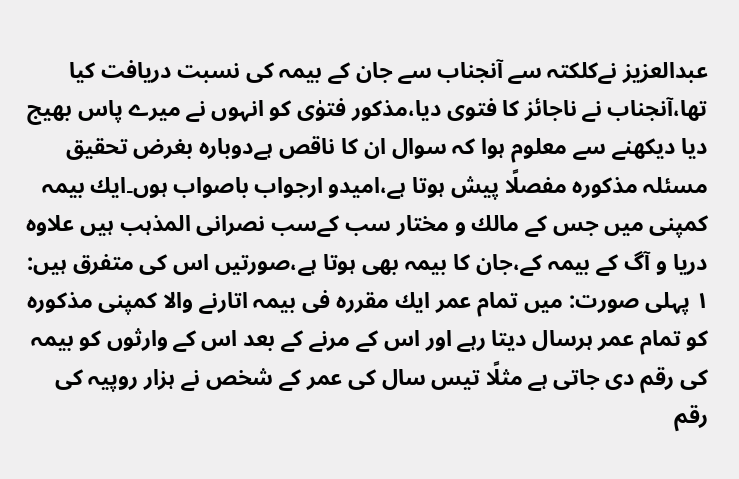عبدالعزیز نےکلکتہ سے آنجناب سے جان کے بیمہ کی نسبت دریافت کیا تھا،آنجناب نے ناجائز کا فتوی دیا،مذکور فتوٰی کو انہوں نے میرے پاس بھیج دیا دیکھنے سے معلوم ہوا کہ سوال ان کا ناقص ہےدوبارہ بغرض تحقیق مسئلہ مذکورہ مفصلًا پیش ہوتا ہے،امیدو ارجواب باصواب ہوں۔ایك بیمہ کمپنی میں جس کے مالك و مختار سب کےسب نصرانی المذہب ہیں علاوہ دریا و آگ کے بیمہ کے،جان کا بیمہ بھی ہوتا ہے،صورتیں اس کی متفرق ہیں:
۱ پہلی صورت: میں تمام عمر ایك مقررہ فی بیمہ اتارنے والا کمپنی مذکورہ کو تمام عمر ہرسال دیتا رہے اور اس کے مرنے کے بعد اس کے وارثوں کو بیمہ کی رقم دی جاتی ہے مثلًا تیس سال کی عمر کے شخص نے ہزار روپیہ کی رقم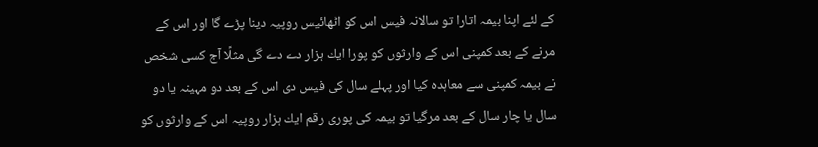کے لئے اپنا بیمہ اتارا تو سالانہ فیس اس کو اٹھائیس روپیہ دینا پڑے گا اور اس کے مرنے کے بعد کمپنی اس کے وارثوں کو پورا ایك ہزار دے دے گی مثلًا آج کسی شخص نے بیمہ کمپنی سے معاہدہ کیا اور پہلے سال کی فیس دی اس کے بعد دو مہینہ یا دو سال یا چار سال کے بعد مرگیا تو بیمہ کی پوری رقم ایك ہزار روپیہ اس کے وارثوں کو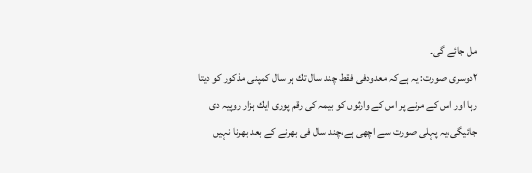مل جائے گی۔
۲دوسری صورت: یہ ہےکہ معدودفی فقط چند سال تك ہر سال کمپنی مذکور کو دیتا رہا اور اس کے مرنے پر اس کے وارثوں کو بیمہ کی رقم پوری ایك ہزار روپیہ دی جائیگی،یہ پہلی صورت سے اچھی ہے،چند سال فی بھرنے کے بعد بھرنا نہیں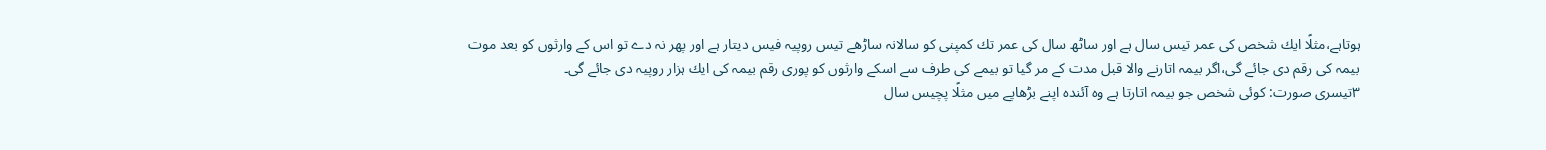ہوتاہے،مثلًا ایك شخص کی عمر تیس سال ہے اور ساٹھ سال کی عمر تك کمپنی کو سالانہ ساڑھے تیس روپیہ فیس دیتار ہے اور پھر نہ دے تو اس کے وارثوں کو بعد موت بیمہ کی رقم دی جائے گی،اگر بیمہ اتارنے والا قبل مدت کے مر گیا تو بیمے کی طرف سے اسکے وارثوں کو پوری رقم بیمہ کی ایك ہزار روپیہ دی جائے گی۔
۳تیسری صورت: کوئی شخص جو بیمہ اتارتا ہے وہ آئندہ اپنے بڑھاپے میں مثلًا پچیس سال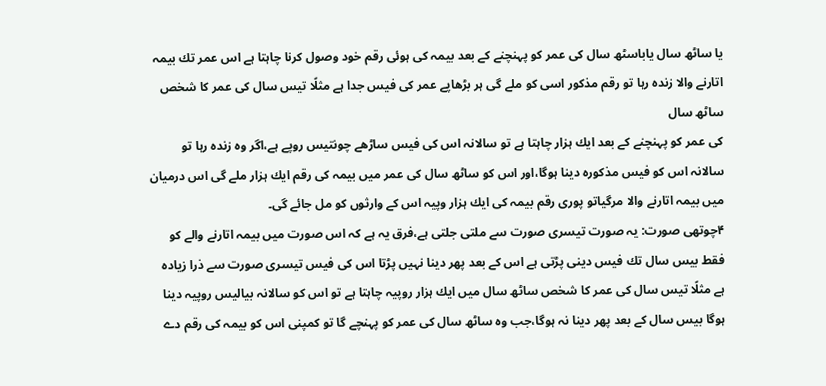یا ساٹھ سال یاباسٹھ سال کی عمر کو پہنچنے کے بعد بیمہ کی ہوئی رقم خود وصول کرنا چاہتا ہے اس عمر تك بیمہ اتارنے والا زندہ رہا تو رقم مذکور اسی کو ملے گی ہر بڑھاپے عمر کی فیس جدا ہے مثلًا تیس سال کی عمر کا شخص ساٹھ سال
کی عمر کو پہنچنے کے بعد ایك ہزار چاہتا ہے تو سالانہ اس کی فیس ساڑھے چونتیس روپے ہے،اگر وہ زندہ رہا تو سالانہ اس کو فیس مذکورہ دینا ہوگا،اور اس کو ساٹھ سال کی عمر میں بیمہ کی رقم ایك ہزار ملے گی اس درمیان میں بیمہ اتارنے والا مرگیاتو پوری رقم بیمہ کی ایك ہزار وپیہ اس کے وارثوں کو مل جائے گی۔
۴چوتھی صورت: یہ صورت تیسری صورت سے ملتی جلتی ہے،فرق یہ ہے کہ اس صورت میں بیمہ اتارنے والے کو فقط بیس سال تك فیس دینی پڑتی ہے اس کے بعد پھر دینا نہیں پڑتا اس کی فیس تیسری صورت سے ذرا زیادہ ہے مثلًا تیس سال کی عمر کا شخص ساٹھ سال میں ایك ہزار روپیہ چاہتا ہے تو اس کو سالانہ بیالیس روپیہ دینا ہوگا بیس سال کے بعد پھر دینا نہ ہوگا،جب وہ ساٹھ سال کی عمر کو پہنچے گا تو کمپنی اس کو بیمہ کی رقم دے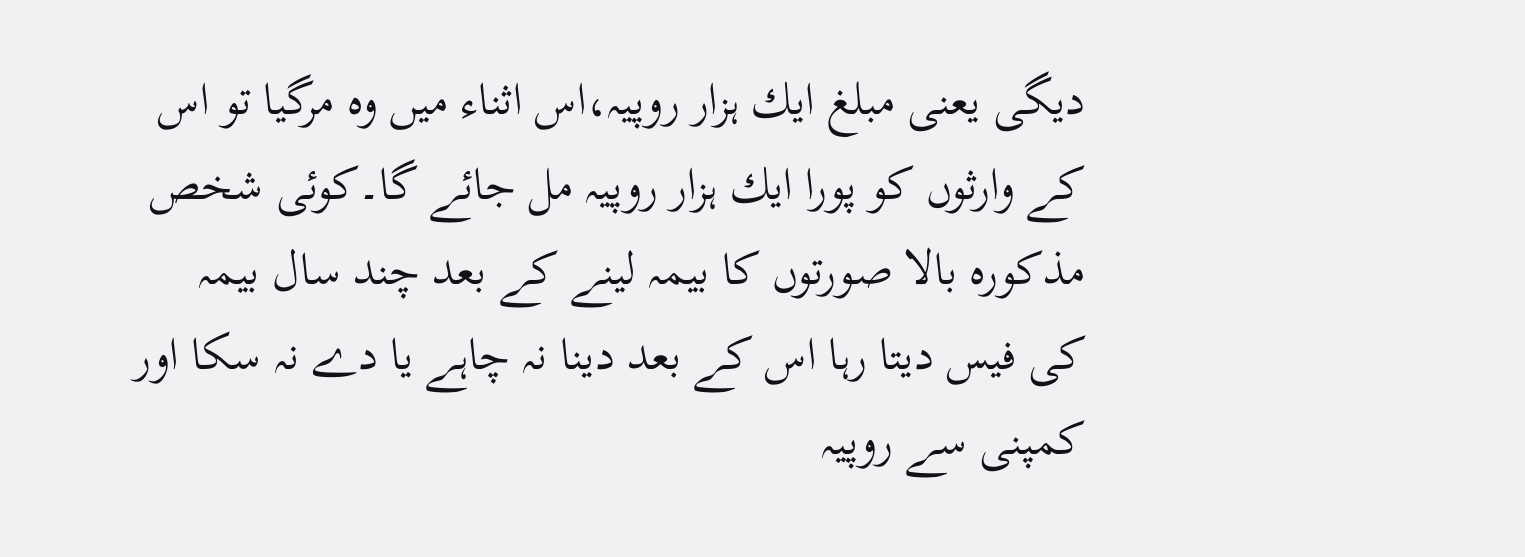دیگی یعنی مبلغ ایك ہزار روپیہ،اس اثناء میں وہ مرگیا تو اس کے وارثوں کو پورا ایك ہزار روپیہ مل جائے گا۔کوئی شخص مذکورہ بالا صورتوں کا بیمہ لینے کے بعد چند سال بیمہ کی فیس دیتا رہا اس کے بعد دینا نہ چاہے یا دے نہ سکا اور کمپنی سے روپیہ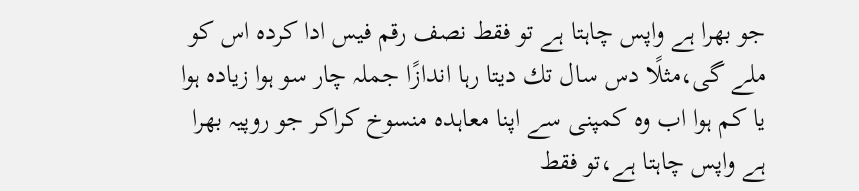جو بھرا ہے واپس چاہتا ہے تو فقط نصف رقم فیس ادا کردہ اس کو ملے گی،مثلًا دس سال تك دیتا رہا اندازًا جملہ چار سو ہوا زیادہ ہوا یا کم ہوا اب وہ کمپنی سے اپنا معاہدہ منسوخ کراکر جو روپیہ بھرا ہے واپس چاہتا ہے،تو فقط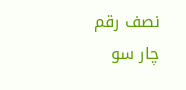نصف رقم چار سو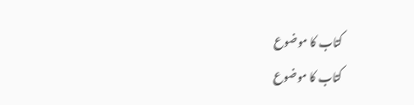کتاب کا موضوع
کتاب کا موضوع